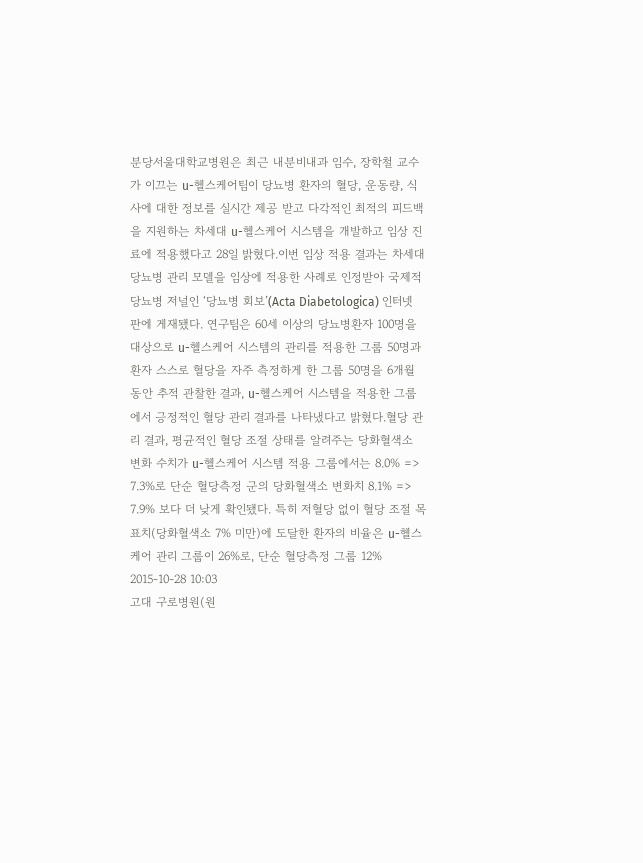분당서울대학교병원은 최근 내분비내과 임수, 장학철 교수가 이끄는 u-헬스케어팀이 당뇨병 환자의 혈당, 운동량, 식사에 대한 정보를 실시간 제공 받고 다각적인 최적의 피드백을 지원하는 차세대 u-헬스케어 시스템을 개발하고 임상 진료에 적용했다고 28일 밝혔다.이번 임상 적용 결과는 차세대 당뇨병 관리 모델을 임상에 적용한 사례로 인정받아 국제적 당뇨병 저널인 ‘당뇨병 회보’(Acta Diabetologica) 인터넷 판에 게재됐다. 연구팀은 60세 이상의 당뇨병환자 100명을 대상으로 u-헬스케어 시스템의 관리를 적용한 그룹 50명과 환자 스스로 혈당을 자주 측정하게 한 그룹 50명을 6개월 동안 추적 관찰한 결과, u-헬스케어 시스템을 적용한 그룹에서 긍정적인 혈당 관리 결과를 나타냈다고 밝혔다.혈당 관리 결과, 평균적인 혈당 조절 상태를 알려주는 당화혈색소 변화 수치가 u-헬스케어 시스템 적용 그룹에서는 8.0% => 7.3%로 단순 혈당측정 군의 당화혈색소 변화치 8.1% => 7.9% 보다 더 낮게 확인됐다. 특히 저혈당 없이 혈당 조절 목표치(당화혈색소 7% 미만)에 도달한 환자의 비율은 u-헬스케어 관리 그룹이 26%로, 단순 혈당측정 그룹 12%
2015-10-28 10:03
고대 구로병원(원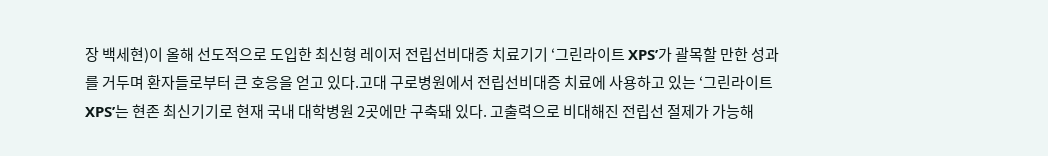장 백세현)이 올해 선도적으로 도입한 최신형 레이저 전립선비대증 치료기기 ‘그린라이트 XPS’가 괄목할 만한 성과를 거두며 환자들로부터 큰 호응을 얻고 있다.고대 구로병원에서 전립선비대증 치료에 사용하고 있는 ‘그린라이트 XPS’는 현존 최신기기로 현재 국내 대학병원 2곳에만 구축돼 있다. 고출력으로 비대해진 전립선 절제가 가능해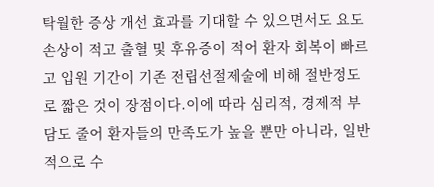탁월한 증상 개선 효과를 기대할 수 있으면서도 요도 손상이 적고 출혈 및 후유증이 적어 환자 회복이 빠르고 입원 기간이 기존 전립선절제술에 비해 절반정도로 짧은 것이 장점이다.이에 따라 심리적, 경제적 부담도 줄어 환자들의 만족도가 높을 뿐만 아니라, 일반적으로 수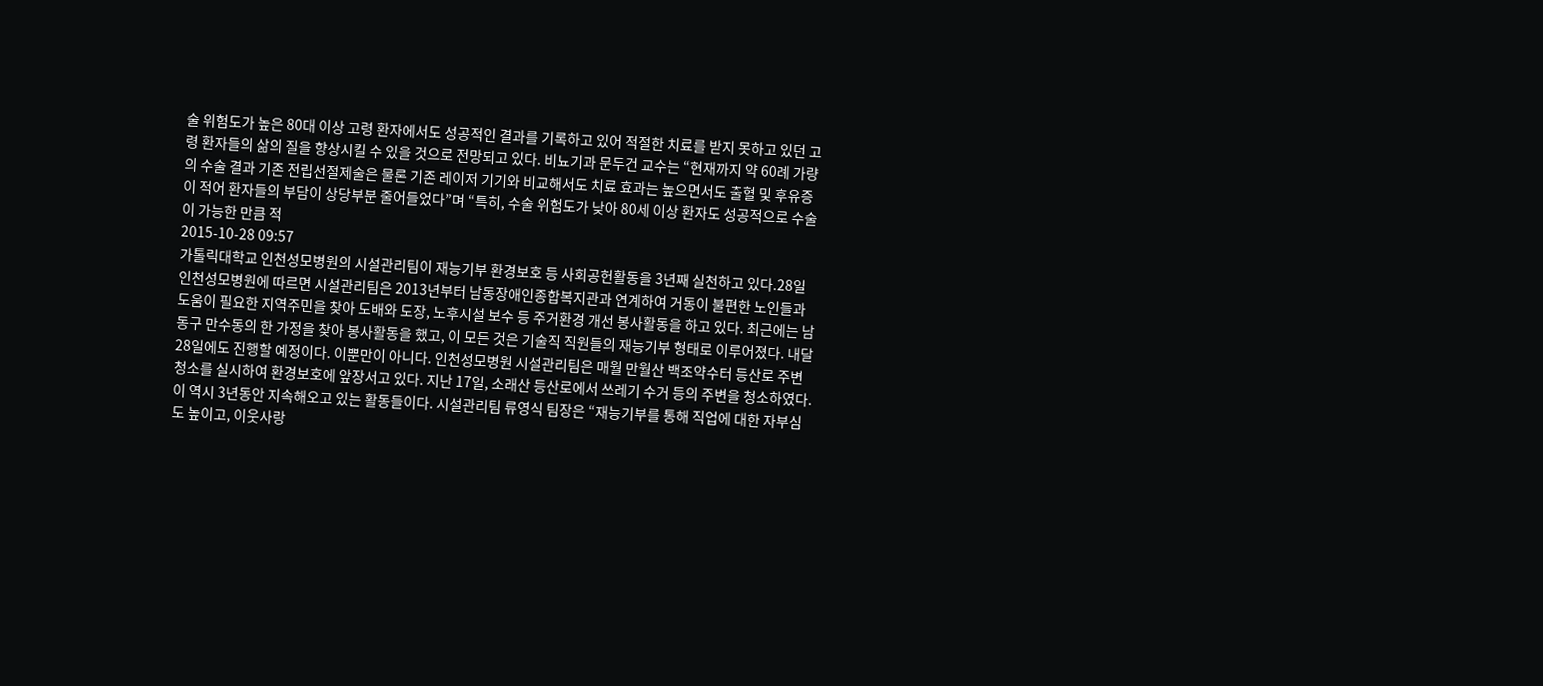술 위험도가 높은 80대 이상 고령 환자에서도 성공적인 결과를 기록하고 있어 적절한 치료를 받지 못하고 있던 고령 환자들의 삶의 질을 향상시킬 수 있을 것으로 전망되고 있다. 비뇨기과 문두건 교수는 “현재까지 약 60례 가량의 수술 결과 기존 전립선절제술은 물론 기존 레이저 기기와 비교해서도 치료 효과는 높으면서도 출혈 및 후유증이 적어 환자들의 부담이 상당부분 줄어들었다”며 “특히, 수술 위험도가 낮아 80세 이상 환자도 성공적으로 수술이 가능한 만큼 적
2015-10-28 09:57
가톨릭대학교 인천성모병원의 시설관리팀이 재능기부 환경보호 등 사회공헌활동을 3년째 실천하고 있다.28일 인천성모병원에 따르면 시설관리팀은 2013년부터 남동장애인종합복지관과 연계하여 거동이 불편한 노인들과 도움이 필요한 지역주민을 찾아 도배와 도장, 노후시설 보수 등 주거환경 개선 봉사활동을 하고 있다. 최근에는 남동구 만수동의 한 가정을 찾아 봉사활동을 했고, 이 모든 것은 기술직 직원들의 재능기부 형태로 이루어졌다. 내달 28일에도 진행할 예정이다. 이뿐만이 아니다. 인천성모병원 시설관리팀은 매월 만월산 백조약수터 등산로 주변 청소를 실시하여 환경보호에 앞장서고 있다. 지난 17일, 소래산 등산로에서 쓰레기 수거 등의 주변을 청소하였다. 이 역시 3년동안 지속해오고 있는 활동들이다. 시설관리팀 류영식 팀장은 “재능기부를 통해 직업에 대한 자부심도 높이고, 이웃사랑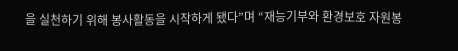을 실천하기 위해 봉사활동을 시작하게 됐다”며 “재능기부와 환경보호 자원봉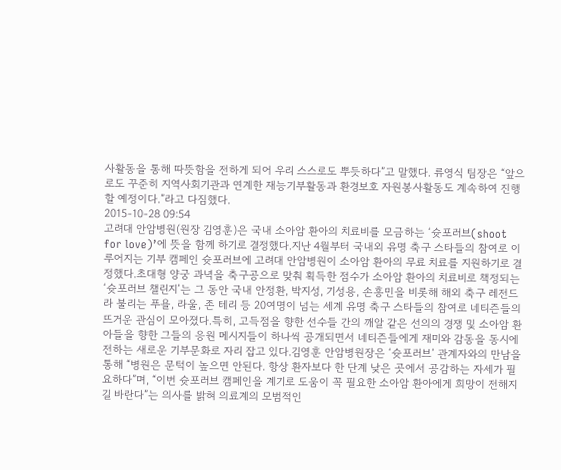사활동을 통해 따뜻함을 전하게 되어 우리 스스로도 뿌듯하다”고 말했다. 류영식 팀장은 “앞으로도 꾸준히 지역사회기관과 연계한 재능기부활동과 환경보호 자원봉사활동도 계속하여 진행할 예정이다.”라고 다짐했다.
2015-10-28 09:54
고려대 안암병원(원장 김영훈)은 국내 소아암 환아의 치료비를 모금하는 ‘슛포러브(shoot for love)’에 뜻을 함께 하기로 결정했다.지난 4월부터 국내외 유명 축구 스타들의 참여로 이루어지는 기부 캠페인 슛포러브에 고려대 안암병원이 소아암 환아의 무료 치료를 지원하기로 결정했다.초대형 양궁 과녁을 축구공으로 맞춰 획득한 점수가 소아암 환아의 치료비로 책정되는 ‘슛포러브 챌린지’는 그 동안 국내 안정환, 박지성, 기성용, 손흥민을 비롯해 해외 축구 레전드라 불리는 푸욜, 라울, 존 테리 등 20여명이 넘는 세계 유명 축구 스타들의 참여로 네티즌들의 뜨거운 관심이 모아졌다.특히, 고득점을 향한 선수들 간의 깨알 같은 선의의 경쟁 및 소아암 환아들을 향한 그들의 응원 메시지들이 하나씩 공개되면서 네티즌들에게 재미와 감동을 동시에 전하는 새로운 기부문화로 자리 잡고 있다.김영훈 안암병원장은 ‘슛포러브’ 관계자와의 만남을 통해 “병원은 문턱이 높으면 안된다. 항상 환자보다 한 단계 낮은 곳에서 공감하는 자세가 필요하다”며, “이번 슛포러브 캠페인을 계기로 도움이 꼭 필요한 소아암 환아에게 희망이 전해지길 바란다”는 의사를 밝혀 의료계의 모범적인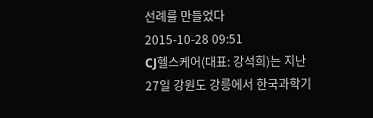선례를 만들었다
2015-10-28 09:51
CJ헬스케어(대표: 강석희)는 지난 27일 강원도 강릉에서 한국과학기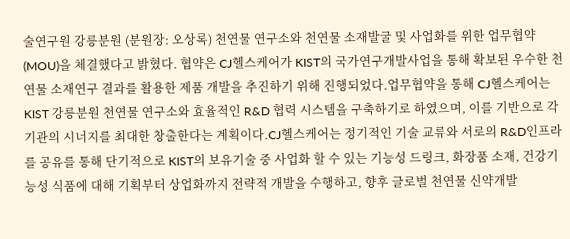술연구원 강릉분원 (분원장: 오상록) 천연물 연구소와 천연물 소재발굴 및 사업화를 위한 업무협약(MOU)을 체결했다고 밝혔다. 협약은 CJ헬스케어가 KIST의 국가연구개발사업을 통해 확보된 우수한 천연물 소재연구 결과를 활용한 제품 개발을 추진하기 위해 진행되었다.업무협약을 통해 CJ헬스케어는 KIST 강릉분원 천연물 연구소와 효율적인 R&D 협력 시스템을 구축하기로 하였으며, 이를 기반으로 각 기관의 시너지를 최대한 창출한다는 계획이다.CJ헬스케어는 정기적인 기술 교류와 서로의 R&D인프라를 공유를 통해 단기적으로 KIST의 보유기술 중 사업화 할 수 있는 기능성 드링크, 화장품 소재, 건강기능성 식품에 대해 기획부터 상업화까지 전략적 개발을 수행하고, 향후 글로벌 천연물 신약개발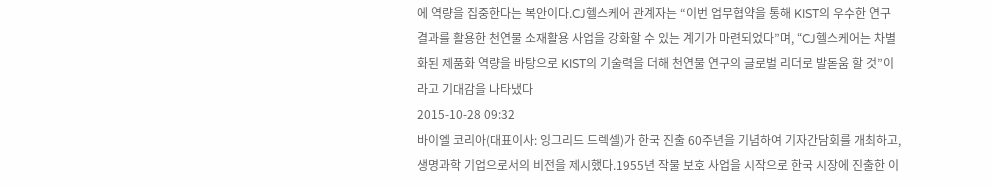에 역량을 집중한다는 복안이다.CJ헬스케어 관계자는 “이번 업무협약을 통해 KIST의 우수한 연구 결과를 활용한 천연물 소재활용 사업을 강화할 수 있는 계기가 마련되었다”며, “CJ헬스케어는 차별화된 제품화 역량을 바탕으로 KIST의 기술력을 더해 천연물 연구의 글로벌 리더로 발돋움 할 것”이라고 기대감을 나타냈다
2015-10-28 09:32
바이엘 코리아(대표이사: 잉그리드 드렉셀)가 한국 진출 60주년을 기념하여 기자간담회를 개최하고, 생명과학 기업으로서의 비전을 제시했다.1955년 작물 보호 사업을 시작으로 한국 시장에 진출한 이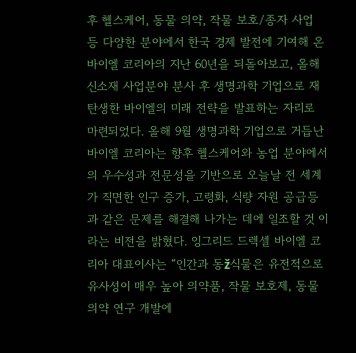후 헬스케어, 동물 의약, 작물 보호/종자 사업 등 다양한 분야에서 한국 경제 발전에 기여해 온 바이엘 코리아의 지난 60년을 되돌아보고, 올해 신소재 사업분야 분사 후 생명과학 기업으로 재탄생한 바이엘의 미래 전략을 발표하는 자리로 마련되었다. 올해 9월 생명과학 기업으로 거듭난 바이엘 코리아는 향후 헬스케어와 농업 분야에서의 우수성과 전문성을 기반으로 오늘날 전 세계가 직면한 인구 증가, 고령화, 식량 자원 공급등과 같은 문제를 해결해 나가는 데에 일조할 것 이라는 비전을 밝혔다. 잉그리드 드렉셀 바이엘 코리아 대표이사는 “인간과 동ž식물은 유전적으로 유사성이 매우 높아 의약품, 작물 보호제, 동물 의약 연구 개발에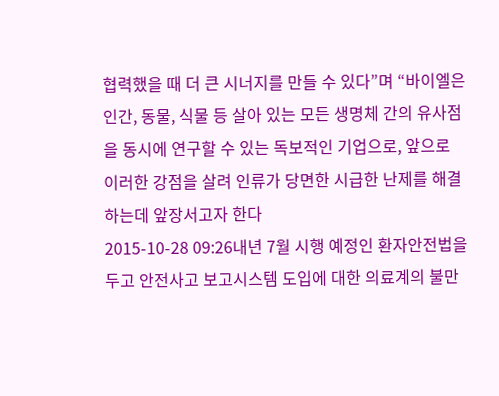협력했을 때 더 큰 시너지를 만들 수 있다”며 “바이엘은 인간, 동물, 식물 등 살아 있는 모든 생명체 간의 유사점을 동시에 연구할 수 있는 독보적인 기업으로, 앞으로 이러한 강점을 살려 인류가 당면한 시급한 난제를 해결하는데 앞장서고자 한다
2015-10-28 09:26내년 7월 시행 예정인 환자안전법을 두고 안전사고 보고시스템 도입에 대한 의료계의 불만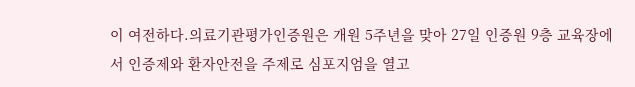이 여전하다.의료기관평가인증원은 개원 5주년을 맞아 27일 인증원 9층 교육장에서 인증제와 환자안전을 주제로 심포지엄을 열고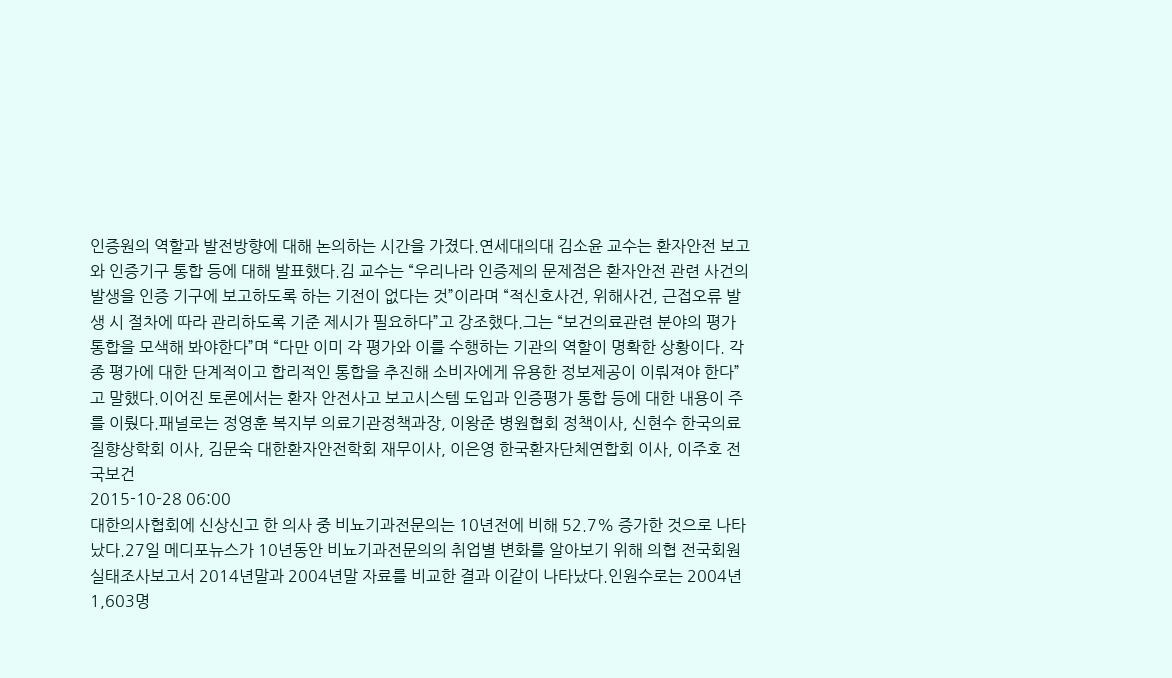인증원의 역할과 발전방향에 대해 논의하는 시간을 가졌다.연세대의대 김소윤 교수는 환자안전 보고와 인증기구 통합 등에 대해 발표했다.김 교수는 “우리나라 인증제의 문제점은 환자안전 관련 사건의 발생을 인증 기구에 보고하도록 하는 기전이 없다는 것”이라며 “적신호사건, 위해사건, 근접오류 발생 시 절차에 따라 관리하도록 기준 제시가 필요하다”고 강조했다.그는 “보건의료관련 분야의 평가 통합을 모색해 봐야한다”며 “다만 이미 각 평가와 이를 수행하는 기관의 역할이 명확한 상황이다. 각종 평가에 대한 단계적이고 합리적인 통합을 추진해 소비자에게 유용한 정보제공이 이뤄져야 한다”고 말했다.이어진 토론에서는 환자 안전사고 보고시스템 도입과 인증평가 통합 등에 대한 내용이 주를 이뤘다.패널로는 정영훈 복지부 의료기관정책과장, 이왕준 병원협회 정책이사, 신현수 한국의료질향상학회 이사, 김문숙 대한환자안전학회 재무이사, 이은영 한국환자단체연합회 이사, 이주호 전국보건
2015-10-28 06:00
대한의사협회에 신상신고 한 의사 중 비뇨기과전문의는 10년전에 비해 52.7% 증가한 것으로 나타났다.27일 메디포뉴스가 10년동안 비뇨기과전문의의 취업별 변화를 알아보기 위해 의협 전국회원실태조사보고서 2014년말과 2004년말 자료를 비교한 결과 이같이 나타났다.인원수로는 2004년 1,603명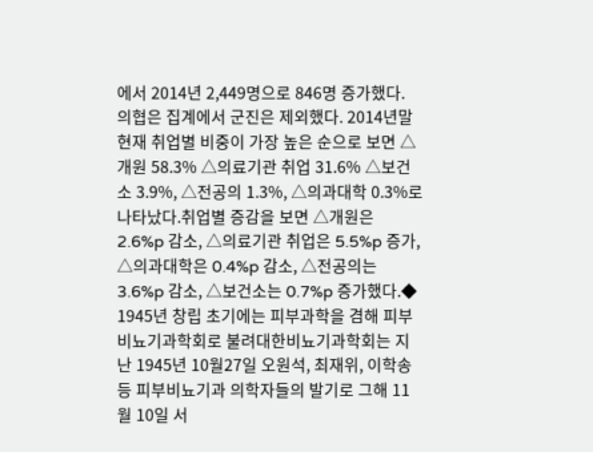에서 2014년 2,449명으로 846명 증가했다. 의협은 집계에서 군진은 제외했다. 2014년말 현재 취업별 비중이 가장 높은 순으로 보면 △개원 58.3% △의료기관 취업 31.6% △보건소 3.9%, △전공의 1.3%, △의과대학 0.3%로 나타났다.취업별 증감을 보면 △개원은 2.6%p 감소, △의료기관 취업은 5.5%p 증가, △의과대학은 0.4%p 감소, △전공의는 3.6%p 감소, △보건소는 0.7%p 증가했다.◆ 1945년 창립 초기에는 피부과학을 겸해 피부비뇨기과학회로 불려대한비뇨기과학회는 지난 1945년 10월27일 오원석, 최재위, 이학송 등 피부비뇨기과 의학자들의 발기로 그해 11월 10일 서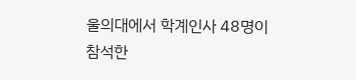울의대에서 학계인사 48명이 참석한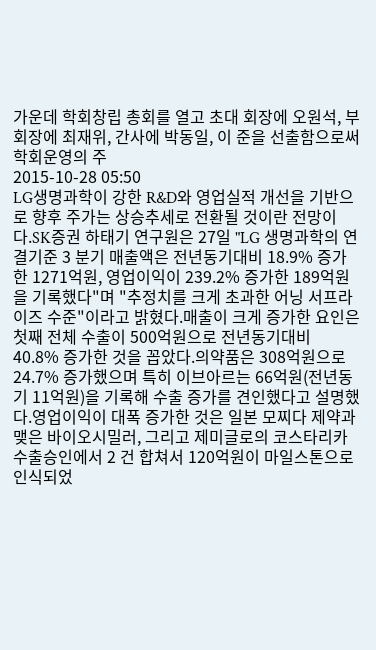가운데 학회창립 총회를 열고 초대 회장에 오원석, 부회장에 최재위, 간사에 박동일, 이 준을 선출함으로써 학회운영의 주
2015-10-28 05:50
LG생명과학이 강한 R&D와 영업실적 개선을 기반으로 향후 주가는 상승추세로 전환될 것이란 전망이다.SK증권 하태기 연구원은 27일 "LG 생명과학의 연결기준 3 분기 매출액은 전년동기대비 18.9% 증가한 1271억원, 영업이익이 239.2% 증가한 189억원을 기록했다"며 "추정치를 크게 초과한 어닝 서프라이즈 수준"이라고 밝혔다.매출이 크게 증가한 요인은 첫째 전체 수출이 500억원으로 전년동기대비 40.8% 증가한 것을 꼽았다.의약품은 308억원으로 24.7% 증가했으며 특히 이브아르는 66억원(전년동기 11억원)을 기록해 수출 증가를 견인했다고 설명했다.영업이익이 대폭 증가한 것은 일본 모찌다 제약과 맺은 바이오시밀러, 그리고 제미글로의 코스타리카 수출승인에서 2 건 합쳐서 120억원이 마일스톤으로 인식되었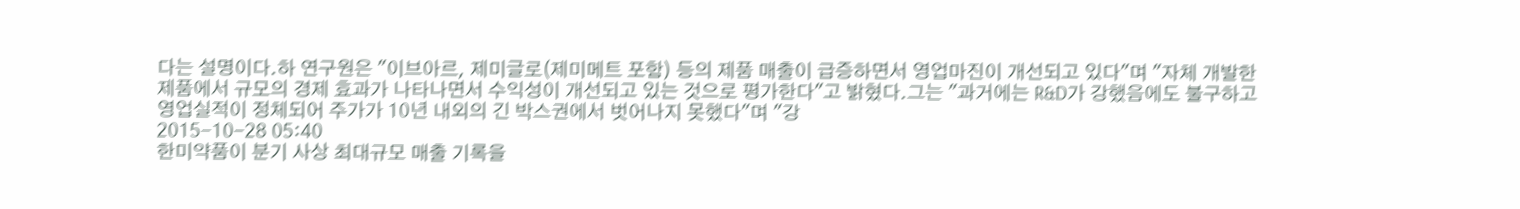다는 설명이다.하 연구원은 "이브아르, 제미글로(제미메트 포함) 등의 제품 매출이 급증하면서 영업마진이 개선되고 있다"며 "자체 개발한 제품에서 규모의 경제 효과가 나타나면서 수익성이 개선되고 있는 것으로 평가한다"고 밝혔다.그는 "과거에는 R&D가 강했음에도 불구하고 영업실적이 정체되어 주가가 10년 내외의 긴 박스권에서 벗어나지 못했다"며 "강
2015-10-28 05:40
한미약품이 분기 사상 최대규모 매출 기록을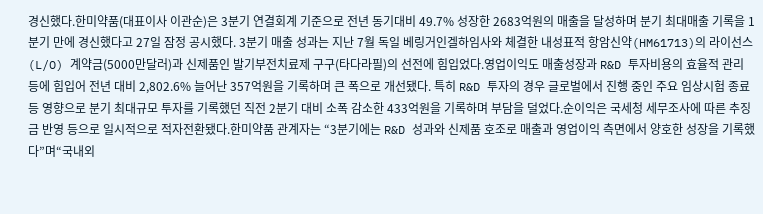경신했다.한미약품(대표이사 이관순)은 3분기 연결회계 기준으로 전년 동기대비 49.7% 성장한 2683억원의 매출을 달성하며 분기 최대매출 기록을 1분기 만에 경신했다고 27일 잠정 공시했다. 3분기 매출 성과는 지난 7월 독일 베링거인겔하임사와 체결한 내성표적 항암신약(HM61713)의 라이선스(L/O) 계약금(5000만달러)과 신제품인 발기부전치료제 구구(타다라필)의 선전에 힘입었다.영업이익도 매출성장과 R&D 투자비용의 효율적 관리 등에 힘입어 전년 대비 2,802.6% 늘어난 357억원을 기록하며 큰 폭으로 개선됐다. 특히 R&D 투자의 경우 글로벌에서 진행 중인 주요 임상시험 종료 등 영향으로 분기 최대규모 투자를 기록했던 직전 2분기 대비 소폭 감소한 433억원을 기록하며 부담을 덜었다.순이익은 국세청 세무조사에 따른 추징금 반영 등으로 일시적으로 적자전환됐다.한미약품 관계자는 “3분기에는 R&D 성과와 신제품 호조로 매출과 영업이익 측면에서 양호한 성장을 기록했다”며“국내외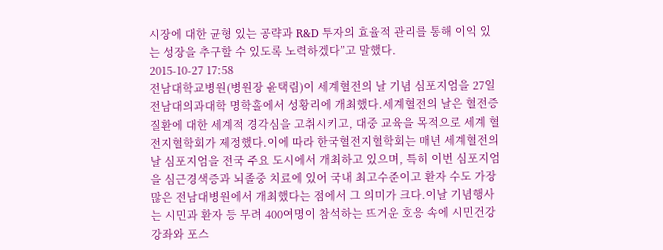시장에 대한 균형 있는 공략과 R&D 투자의 효율적 관리를 통해 이익 있는 성장을 추구할 수 있도록 노력하겠다”고 말했다.
2015-10-27 17:58
전남대학교병원(병원장 윤택림)이 세계혈전의 날 기념 심포지엄을 27일 전남대의과대학 명학홀에서 성황리에 개최했다.세계혈전의 날은 혈전증 질환에 대한 세계적 경각심을 고취시키고, 대중 교육을 목적으로 세계 혈전지혈학회가 제정했다.이에 따라 한국혈전지혈학회는 매년 세계혈전의 날 심포지엄을 전국 주요 도시에서 개최하고 있으며, 특히 이번 심포지엄을 심근경색증과 뇌졸중 치료에 있어 국내 최고수준이고 환자 수도 가장 많은 전남대병원에서 개최했다는 점에서 그 의미가 크다.이날 기념행사는 시민과 환자 등 무려 400여명이 참석하는 뜨거운 호응 속에 시민건강강좌와 포스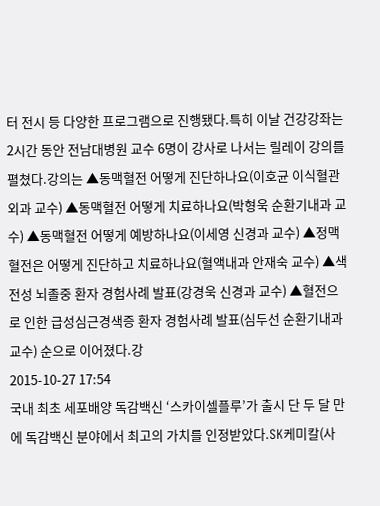터 전시 등 다양한 프로그램으로 진행됐다.특히 이날 건강강좌는 2시간 동안 전남대병원 교수 6명이 강사로 나서는 릴레이 강의를 펼쳤다.강의는 ▲동맥혈전 어떻게 진단하나요(이호균 이식혈관외과 교수) ▲동맥혈전 어떻게 치료하나요(박형욱 순환기내과 교수) ▲동맥혈전 어떻게 예방하나요(이세영 신경과 교수) ▲정맥혈전은 어떻게 진단하고 치료하나요(혈액내과 안재숙 교수) ▲색전성 뇌졸중 환자 경험사례 발표(강경욱 신경과 교수) ▲혈전으로 인한 급성심근경색증 환자 경험사례 발표(심두선 순환기내과 교수) 순으로 이어졌다.강
2015-10-27 17:54
국내 최초 세포배양 독감백신 ‘스카이셀플루’가 출시 단 두 달 만에 독감백신 분야에서 최고의 가치를 인정받았다.SK케미칼(사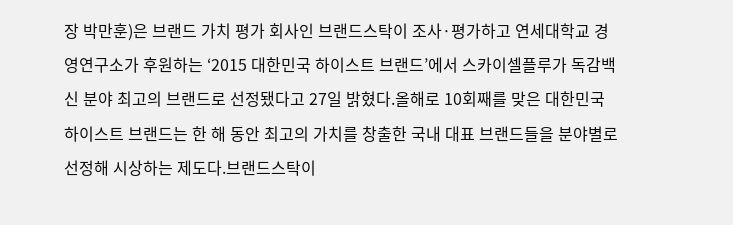장 박만훈)은 브랜드 가치 평가 회사인 브랜드스탁이 조사·평가하고 연세대학교 경영연구소가 후원하는 ‘2015 대한민국 하이스트 브랜드’에서 스카이셀플루가 독감백신 분야 최고의 브랜드로 선정됐다고 27일 밝혔다.올해로 10회째를 맞은 대한민국 하이스트 브랜드는 한 해 동안 최고의 가치를 창출한 국내 대표 브랜드들을 분야별로 선정해 시상하는 제도다.브랜드스탁이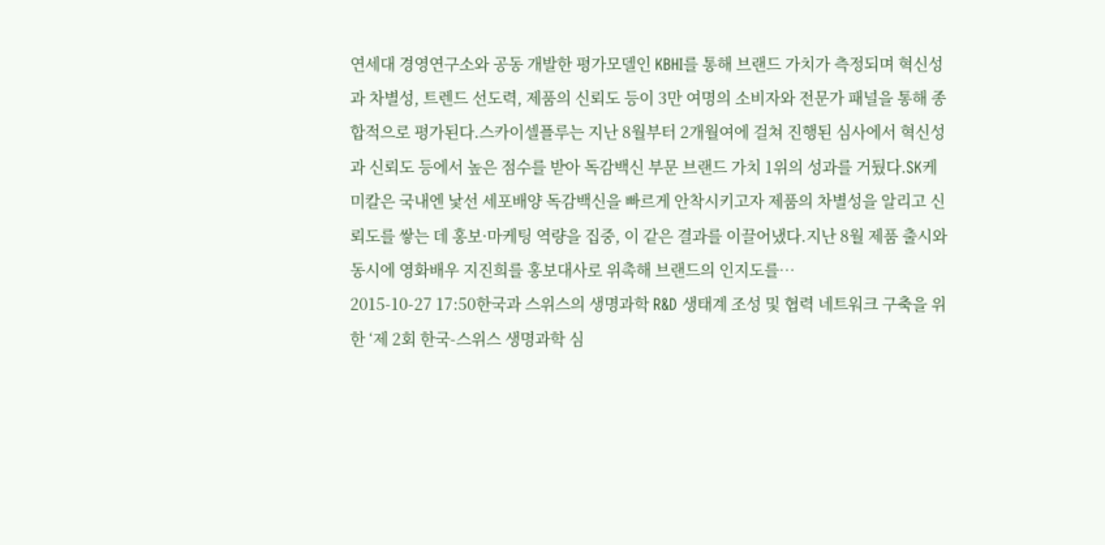연세대 경영연구소와 공동 개발한 평가모델인 KBHI를 통해 브랜드 가치가 측정되며 혁신성과 차별성, 트렌드 선도력, 제품의 신뢰도 등이 3만 여명의 소비자와 전문가 패널을 통해 종합적으로 평가된다.스카이셀플루는 지난 8월부터 2개월여에 걸쳐 진행된 심사에서 혁신성과 신뢰도 등에서 높은 점수를 받아 독감백신 부문 브랜드 가치 1위의 성과를 거뒀다.SK케미칼은 국내엔 낯선 세포배양 독감백신을 빠르게 안착시키고자 제품의 차별성을 알리고 신뢰도를 쌓는 데 홍보·마케팅 역량을 집중, 이 같은 결과를 이끌어냈다.지난 8월 제품 출시와 동시에 영화배우 지진희를 홍보대사로 위촉해 브랜드의 인지도를…
2015-10-27 17:50한국과 스위스의 생명과학 R&D 생태계 조성 및 협력 네트워크 구축을 위한 ‘제 2회 한국-스위스 생명과학 심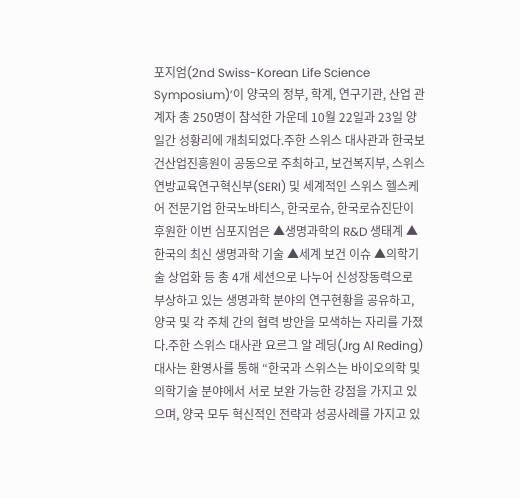포지엄(2nd Swiss-Korean Life Science Symposium)’이 양국의 정부, 학계, 연구기관, 산업 관계자 총 250명이 참석한 가운데 10월 22일과 23일 양일간 성황리에 개최되었다.주한 스위스 대사관과 한국보건산업진흥원이 공동으로 주최하고, 보건복지부, 스위스연방교육연구혁신부(SERI) 및 세계적인 스위스 헬스케어 전문기업 한국노바티스, 한국로슈, 한국로슈진단이 후원한 이번 심포지엄은 ▲생명과학의 R&D 생태계 ▲한국의 최신 생명과학 기술 ▲세계 보건 이슈 ▲의학기술 상업화 등 총 4개 세션으로 나누어 신성장동력으로 부상하고 있는 생명과학 분야의 연구현황을 공유하고, 양국 및 각 주체 간의 협력 방안을 모색하는 자리를 가졌다.주한 스위스 대사관 요르그 알 레딩(Jrg Al Reding) 대사는 환영사를 통해 “한국과 스위스는 바이오의학 및 의학기술 분야에서 서로 보완 가능한 강점을 가지고 있으며, 양국 모두 혁신적인 전략과 성공사례를 가지고 있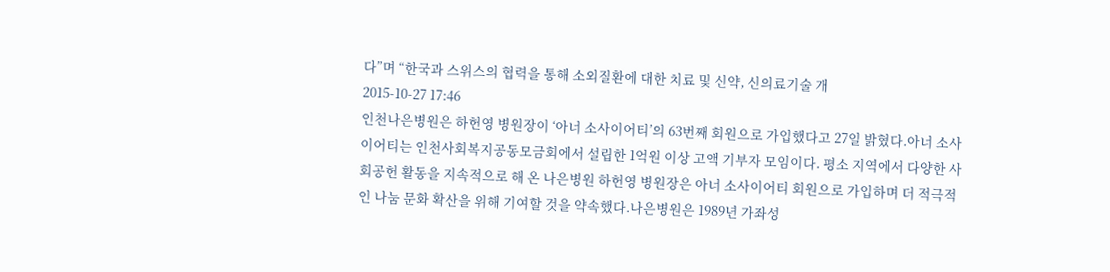다”며 “한국과 스위스의 협력을 통해 소외질환에 대한 치료 및 신약, 신의료기술 개
2015-10-27 17:46
인천나은병원은 하헌영 병원장이 ‘아너 소사이어티’의 63번째 회원으로 가입했다고 27일 밝혔다.아너 소사이어티는 인천사회복지공동모금회에서 설립한 1억원 이상 고액 기부자 모임이다. 평소 지역에서 다양한 사회공헌 활동을 지속적으로 해 온 나은병원 하헌영 병원장은 아너 소사이어티 회원으로 가입하며 더 적극적인 나눔 문화 확산을 위해 기여할 것을 약속했다.나은병원은 1989년 가좌성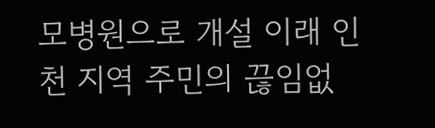모병원으로 개설 이래 인천 지역 주민의 끊임없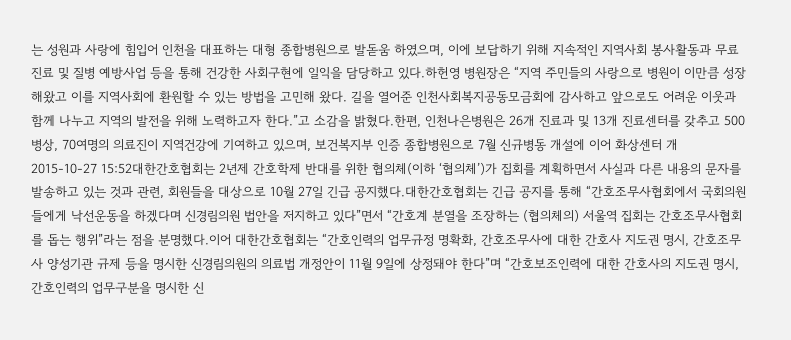는 성원과 사랑에 힘입어 인천을 대표하는 대형 종합병원으로 발돋움 하였으며, 이에 보답하기 위해 지속적인 지역사회 봉사활동과 무료진료 및 질병 예방사업 등을 통해 건강한 사회구현에 일익을 담당하고 있다.하헌영 병원장은 “지역 주민들의 사랑으로 병원이 이만큼 성장해왔고 이를 지역사회에 환원할 수 있는 방법을 고민해 왔다. 길을 열어준 인천사회복지공동모금회에 감사하고 앞으로도 어려운 이웃과 함께 나누고 지역의 발전을 위해 노력하고자 한다.”고 소감을 밝혔다.한편, 인천나은병원은 26개 진료과 및 13개 진료센터를 갖추고 500병상, 70여명의 의료진이 지역건강에 기여하고 있으며, 보건복지부 인증 종합병원으로 7월 신규병동 개설에 이어 화상센터 개
2015-10-27 15:52대한간호협회는 2년제 간호학제 반대를 위한 협의체(이하 ‘협의체’)가 집회를 계획하면서 사실과 다른 내용의 문자를 발송하고 있는 것과 관련, 회원들을 대상으로 10월 27일 긴급 공지했다.대한간호협회는 긴급 공지를 통해 “간호조무사협회에서 국회의원들에게 낙선운동을 하겠다며 신경림의원 법안을 저지하고 있다”면서 “간호계 분열을 조장하는 (협의체의) 서울역 집회는 간호조무사협회를 돕는 행위”라는 점을 분명했다.이어 대한간호협회는 “간호인력의 업무규정 명확화, 간호조무사에 대한 간호사 지도권 명시, 간호조무사 양성기관 규제 등을 명시한 신경림의원의 의료법 개정안이 11월 9일에 상정돼야 한다”며 “간호보조인력에 대한 간호사의 지도권 명시, 간호인력의 업무구분을 명시한 신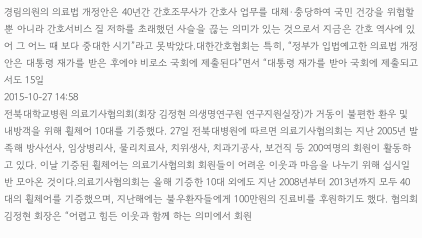경림의원의 의료법 개정안은 40년간 간호조무사가 간호사 업무를 대체·충당하여 국민 건강을 위협할 뿐 아니라 간호서비스 질 저하를 초래했던 사슬을 끊는 의미가 있는 것으로서 지금은 간호 역사에 있어 그 어느 때 보다 중대한 시기”라고 못박았다.대한간호협회는 특히, “정부가 입법예고한 의료법 개정안은 대통령 재가를 받은 후에야 비로소 국회에 제출된다”면서 “대통령 재가를 받아 국회에 제출되고서도 15일
2015-10-27 14:58
전북대학교병원 의료기사협의회(회장 김정현 의생명연구원 연구지원실장)가 거동이 불편한 환우 및 내방객을 위해 휠체어 10대를 기증했다. 27일 전북대병원에 따르면 의료기사협의회는 지난 2005년 발족해 방사선사, 임상병리사, 물리치료사, 치위생사, 치과기공사, 보건직 등 200여명의 회원이 활동하고 있다. 이날 기증된 휠체어는 의료기사협의회 회원들이 어려운 이웃과 마음을 나누기 위해 십시일반 모아온 것이다.의료기사협의회는 올해 기증한 10대 외에도 지난 2008년부터 2013년까지 모두 40대의 휠체어를 기증했으며, 지난해에는 불우환자들에게 100만원의 진료비를 후원하기도 했다. 협의회 김정현 회장은 “어렵고 힘든 이웃과 함께 하는 의미에서 회원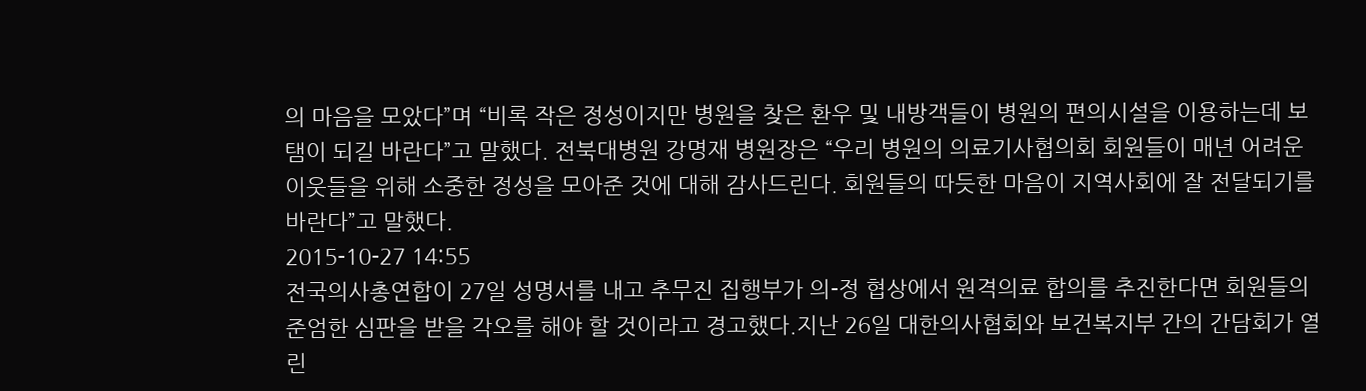의 마음을 모았다”며 “비록 작은 정성이지만 병원을 찾은 환우 및 내방객들이 병원의 편의시설을 이용하는데 보탬이 되길 바란다”고 말했다. 전북대병원 강명재 병원장은 “우리 병원의 의료기사협의회 회원들이 매년 어려운 이웃들을 위해 소중한 정성을 모아준 것에 대해 감사드린다. 회원들의 따듯한 마음이 지역사회에 잘 전달되기를 바란다”고 말했다.
2015-10-27 14:55
전국의사총연합이 27일 성명서를 내고 추무진 집행부가 의-정 협상에서 원격의료 합의를 추진한다면 회원들의 준엄한 심판을 받을 각오를 해야 할 것이라고 경고했다.지난 26일 대한의사협회와 보건복지부 간의 간담회가 열린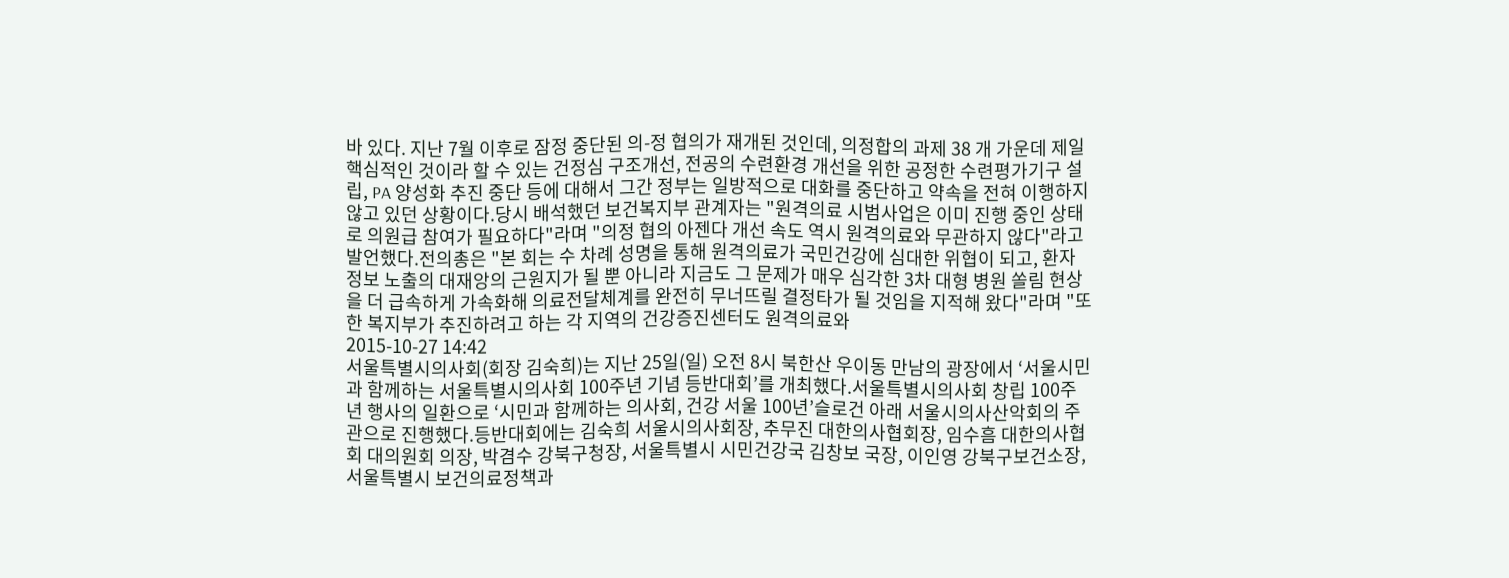바 있다. 지난 7월 이후로 잠정 중단된 의-정 협의가 재개된 것인데, 의정합의 과제 38 개 가운데 제일 핵심적인 것이라 할 수 있는 건정심 구조개선, 전공의 수련환경 개선을 위한 공정한 수련평가기구 설립, PA 양성화 추진 중단 등에 대해서 그간 정부는 일방적으로 대화를 중단하고 약속을 전혀 이행하지 않고 있던 상황이다.당시 배석했던 보건복지부 관계자는 "원격의료 시범사업은 이미 진행 중인 상태로 의원급 참여가 필요하다"라며 "의정 협의 아젠다 개선 속도 역시 원격의료와 무관하지 않다"라고 발언했다.전의총은 "본 회는 수 차례 성명을 통해 원격의료가 국민건강에 심대한 위협이 되고, 환자 정보 노출의 대재앙의 근원지가 될 뿐 아니라 지금도 그 문제가 매우 심각한 3차 대형 병원 쏠림 현상을 더 급속하게 가속화해 의료전달체계를 완전히 무너뜨릴 결정타가 될 것임을 지적해 왔다"라며 "또한 복지부가 추진하려고 하는 각 지역의 건강증진센터도 원격의료와
2015-10-27 14:42
서울특별시의사회(회장 김숙희)는 지난 25일(일) 오전 8시 북한산 우이동 만남의 광장에서 ‘서울시민과 함께하는 서울특별시의사회 100주년 기념 등반대회’를 개최했다.서울특별시의사회 창립 100주년 행사의 일환으로 ‘시민과 함께하는 의사회, 건강 서울 100년’슬로건 아래 서울시의사산악회의 주관으로 진행했다.등반대회에는 김숙희 서울시의사회장, 추무진 대한의사협회장, 임수흠 대한의사협회 대의원회 의장, 박겸수 강북구청장, 서울특별시 시민건강국 김창보 국장, 이인영 강북구보건소장, 서울특별시 보건의료정책과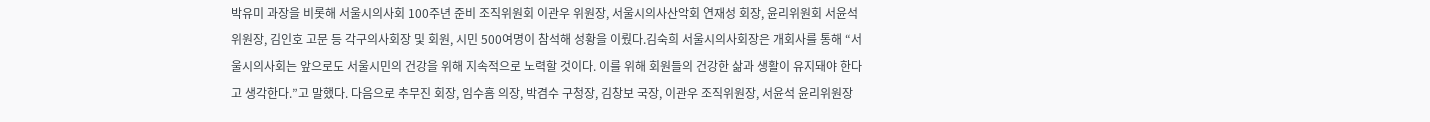박유미 과장을 비롯해 서울시의사회 100주년 준비 조직위원회 이관우 위원장, 서울시의사산악회 연재성 회장, 윤리위원회 서윤석 위원장, 김인호 고문 등 각구의사회장 및 회원, 시민 500여명이 참석해 성황을 이뤘다.김숙희 서울시의사회장은 개회사를 통해 “서울시의사회는 앞으로도 서울시민의 건강을 위해 지속적으로 노력할 것이다. 이를 위해 회원들의 건강한 삶과 생활이 유지돼야 한다고 생각한다.”고 말했다. 다음으로 추무진 회장, 임수흠 의장, 박겸수 구청장, 김창보 국장, 이관우 조직위원장, 서윤석 윤리위원장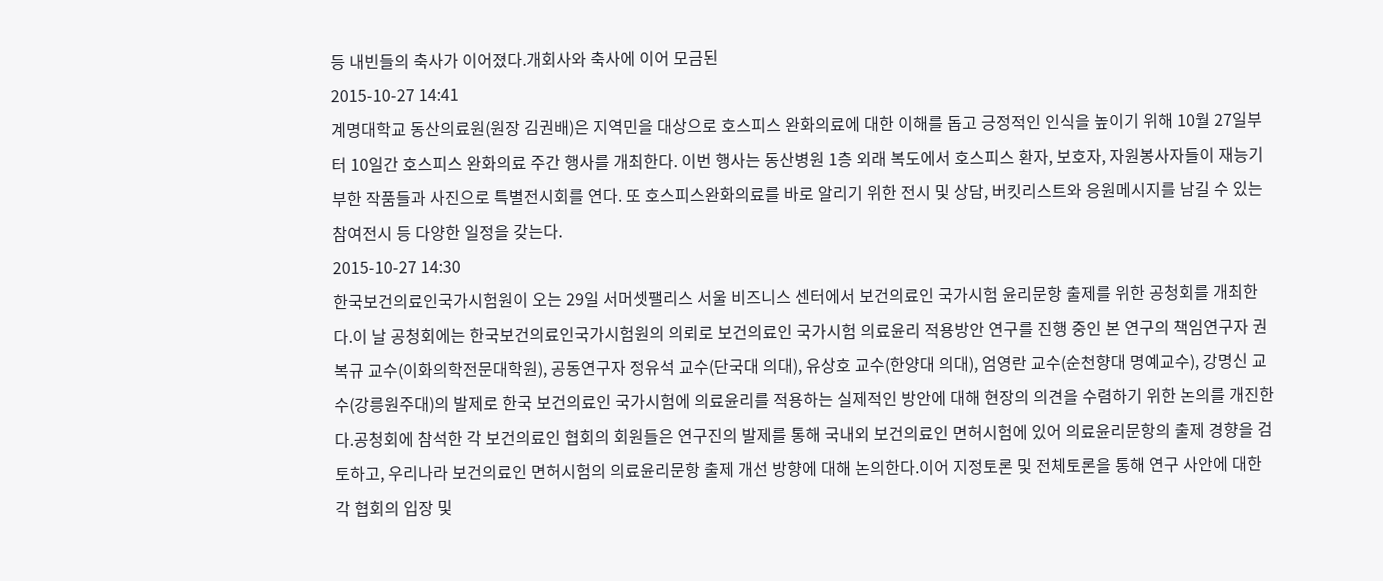등 내빈들의 축사가 이어졌다.개회사와 축사에 이어 모금된
2015-10-27 14:41
계명대학교 동산의료원(원장 김권배)은 지역민을 대상으로 호스피스 완화의료에 대한 이해를 돕고 긍정적인 인식을 높이기 위해 10월 27일부터 10일간 호스피스 완화의료 주간 행사를 개최한다. 이번 행사는 동산병원 1층 외래 복도에서 호스피스 환자, 보호자, 자원봉사자들이 재능기부한 작품들과 사진으로 특별전시회를 연다. 또 호스피스완화의료를 바로 알리기 위한 전시 및 상담, 버킷리스트와 응원메시지를 남길 수 있는 참여전시 등 다양한 일정을 갖는다.
2015-10-27 14:30
한국보건의료인국가시험원이 오는 29일 서머셋팰리스 서울 비즈니스 센터에서 보건의료인 국가시험 윤리문항 출제를 위한 공청회를 개최한다.이 날 공청회에는 한국보건의료인국가시험원의 의뢰로 보건의료인 국가시험 의료윤리 적용방안 연구를 진행 중인 본 연구의 책임연구자 권복규 교수(이화의학전문대학원), 공동연구자 정유석 교수(단국대 의대), 유상호 교수(한양대 의대), 엄영란 교수(순천향대 명예교수), 강명신 교수(강릉원주대)의 발제로 한국 보건의료인 국가시험에 의료윤리를 적용하는 실제적인 방안에 대해 현장의 의견을 수렴하기 위한 논의를 개진한다.공청회에 참석한 각 보건의료인 협회의 회원들은 연구진의 발제를 통해 국내외 보건의료인 면허시험에 있어 의료윤리문항의 출제 경향을 검토하고, 우리나라 보건의료인 면허시험의 의료윤리문항 출제 개선 방향에 대해 논의한다.이어 지정토론 및 전체토론을 통해 연구 사안에 대한 각 협회의 입장 및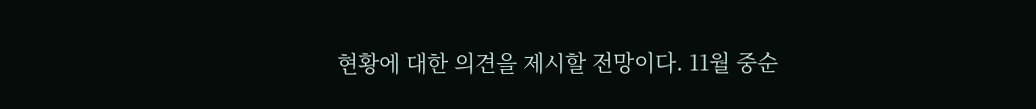현황에 대한 의견을 제시할 전망이다. 11월 중순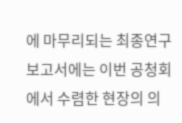에 마무리되는 최종연구보고서에는 이번 공청회에서 수렴한 현장의 의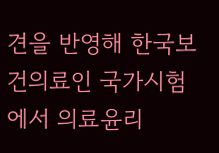견을 반영해 한국보건의료인 국가시험에서 의료윤리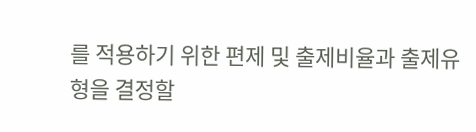를 적용하기 위한 편제 및 출제비율과 출제유형을 결정할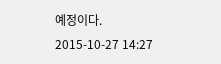예정이다.
2015-10-27 14:27